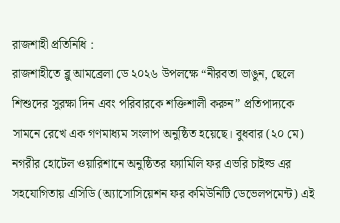রাজশাহী প্রতিনিধি :
রাজশাহীতে ব্লু আমব্রেলা ডে ২০২৬ উপলক্ষে “নীরবতা ভাঙুন, ছেলে শিশুদের সুরক্ষা দিন এবং পরিবারকে শক্তিশালী করুন” প্রতিপাদ্যকে সামনে রেখে এক গণমাধ্যম সংলাপ অনুষ্ঠিত হয়েছে। বুধবার (২০ মে) নগরীর হোটেল ওয়ারিশানে অনুষ্ঠিতর ফ্যামিলি ফর এভরি চাইল্ড এর সহযোগিতায় এসিডি (অ্যাসোসিয়েশন ফর কমিউনিটি ডেভেলপমেন্ট) এই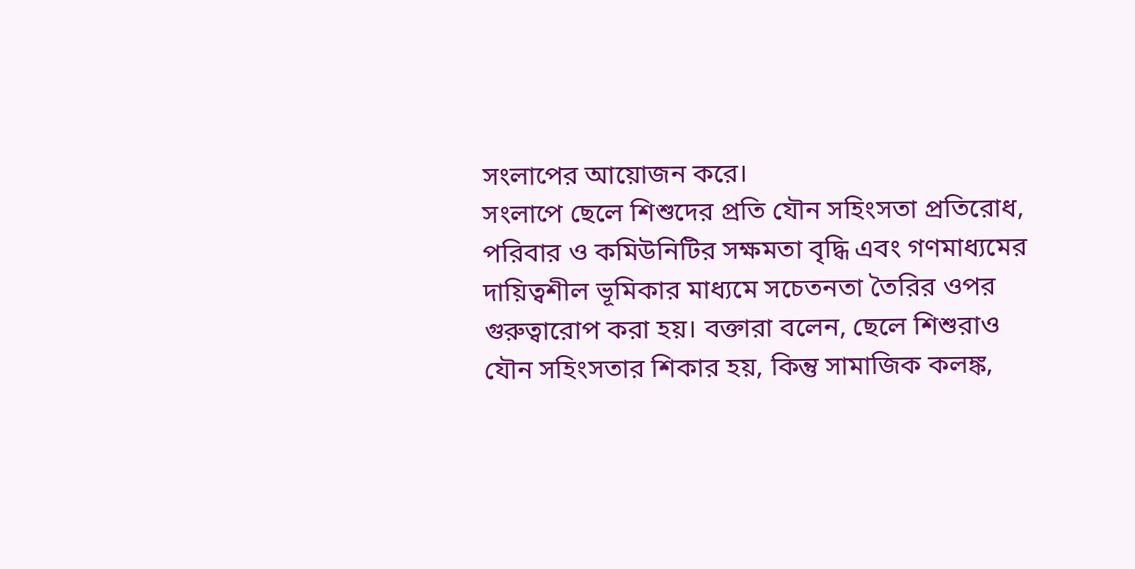সংলাপের আয়োজন করে।
সংলাপে ছেলে শিশুদের প্রতি যৌন সহিংসতা প্রতিরোধ, পরিবার ও কমিউনিটির সক্ষমতা বৃদ্ধি এবং গণমাধ্যমের দায়িত্বশীল ভূমিকার মাধ্যমে সচেতনতা তৈরির ওপর গুরুত্বারোপ করা হয়। বক্তারা বলেন, ছেলে শিশুরাও যৌন সহিংসতার শিকার হয়, কিন্তু সামাজিক কলঙ্ক,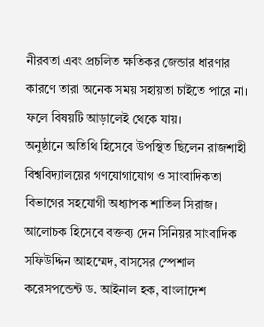নীরবতা এবং প্রচলিত ক্ষতিকর জেন্ডার ধারণার কারণে তারা অনেক সময় সহায়তা চাইতে পারে না। ফলে বিষয়টি আড়ালেই থেকে যায়।
অনুষ্ঠানে অতিথি হিসেবে উপস্থিত ছিলেন রাজশাহী বিশ্ববিদ্যালয়ের গণযোগাযোগ ও সাংবাদিকতা বিভাগের সহযোগী অধ্যাপক শাতিল সিরাজ। আলোচক হিসেবে বক্তব্য দেন সিনিয়র সাংবাদিক সফিউদ্দিন আহম্মেদ, বাসসের স্পেশাল করেসপন্ডেন্ট ড. আইনাল হক, বাংলাদেশ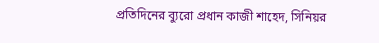প্রতিদিনের ব্যুরো প্রধান কাজী শাহেদ, সিনিয়র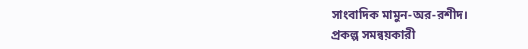সাংবাদিক মামুন-অর-রশীদ।
প্রকল্প সমন্বয়কারী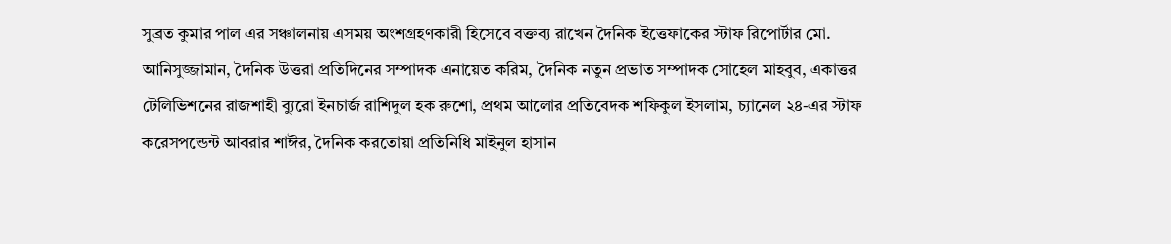সুব্রত কুমার পাল এর সঞ্চালনায় এসময় অংশগ্রহণকারী হিসেবে বক্তব্য রাখেন দৈনিক ইত্তেফাকের স্টাফ রিপোর্টার মো. আনিসুজ্জামান, দৈনিক উত্তরা প্রতিদিনের সম্পাদক এনায়েত করিম, দৈনিক নতুন প্রভাত সম্পাদক সোহেল মাহবুব, একাত্তর টেলিভিশনের রাজশাহী ব্যুরো ইনচার্জ রাশিদুল হক রুশো, প্রথম আলোর প্রতিবেদক শফিকুল ইসলাম, চ্যানেল ২৪-এর স্টাফ করেসপন্ডেন্ট আবরার শাঈর, দৈনিক করতোয়া প্রতিনিধি মাইনুল হাসান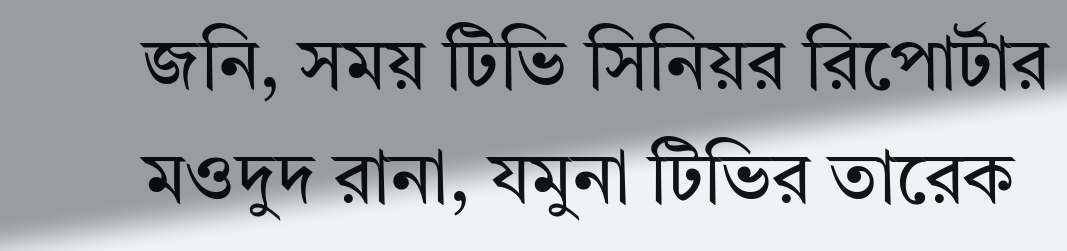জনি, সময় টিভি সিনিয়র রিপোর্টার মওদুদ রানা, যমুনা টিভির তারেক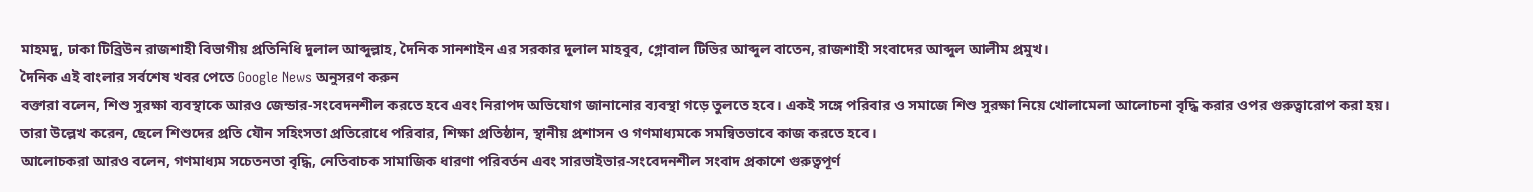মাহমদু, ঢাকা টিব্রিউন রাজশাহী বিভাগীয় প্রতিনিধি দুলাল আব্দুল্লাহ, দৈনিক সানশাইন এর সরকার দুলাল মাহবুব, গ্লোবাল টিভির আব্দুল বাতেন, রাজশাহী সংবাদের আব্দুল আলীম প্রমুখ।
দৈনিক এই বাংলার সর্বশেষ খবর পেতে Google News অনুসরণ করুন
বক্তারা বলেন, শিশু সুরক্ষা ব্যবস্থাকে আরও জেন্ডার-সংবেদনশীল করতে হবে এবং নিরাপদ অভিযোগ জানানোর ব্যবস্থা গড়ে তুলতে হবে। একই সঙ্গে পরিবার ও সমাজে শিশু সুরক্ষা নিয়ে খোলামেলা আলোচনা বৃদ্ধি করার ওপর গুরুত্বারোপ করা হয়। তারা উল্লেখ করেন, ছেলে শিশুদের প্রতি যৌন সহিংসতা প্রতিরোধে পরিবার, শিক্ষা প্রতিষ্ঠান, স্থানীয় প্রশাসন ও গণমাধ্যমকে সমন্বিতভাবে কাজ করতে হবে।
আলোচকরা আরও বলেন, গণমাধ্যম সচেতনতা বৃদ্ধি, নেতিবাচক সামাজিক ধারণা পরিবর্তন এবং সারভাইভার-সংবেদনশীল সংবাদ প্রকাশে গুরুত্বপূর্ণ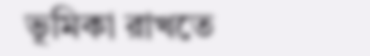ভূমিকা রাখতে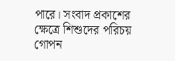পারে। সংবাদ প্রকাশের ক্ষেত্রে শিশুদের পরিচয় গোপন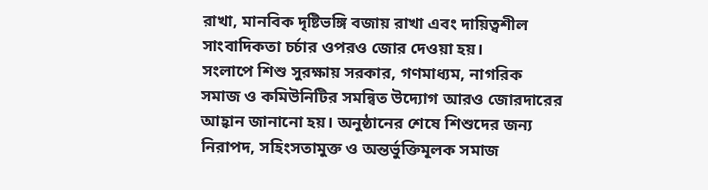রাখা, মানবিক দৃষ্টিভঙ্গি বজায় রাখা এবং দায়িত্বশীল সাংবাদিকতা চর্চার ওপরও জোর দেওয়া হয়।
সংলাপে শিশু সুরক্ষায় সরকার, গণমাধ্যম, নাগরিক সমাজ ও কমিউনিটির সমন্বিত উদ্যোগ আরও জোরদারের আহ্বান জানানো হয়। অনুষ্ঠানের শেষে শিশুদের জন্য নিরাপদ, সহিংসতামুক্ত ও অন্তর্ভুক্তিমূলক সমাজ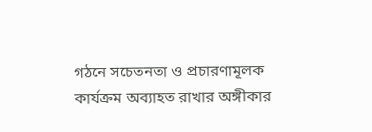গঠনে সচেতনতা ও প্রচারণামূলক কার্যক্রম অব্যাহত রাখার অঙ্গীকার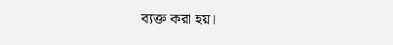ব্যক্ত করা হয়।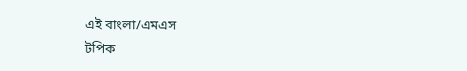এই বাংলা/এমএস
টপিক